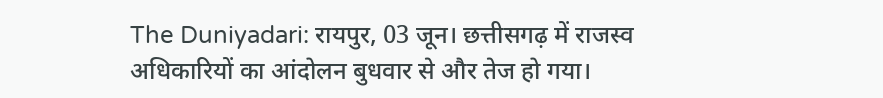The Duniyadari: रायपुर, 03 जून। छत्तीसगढ़ में राजस्व अधिकारियों का आंदोलन बुधवार से और तेज हो गया।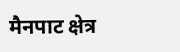मैनपाट क्षेत्र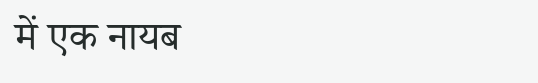में एक नायब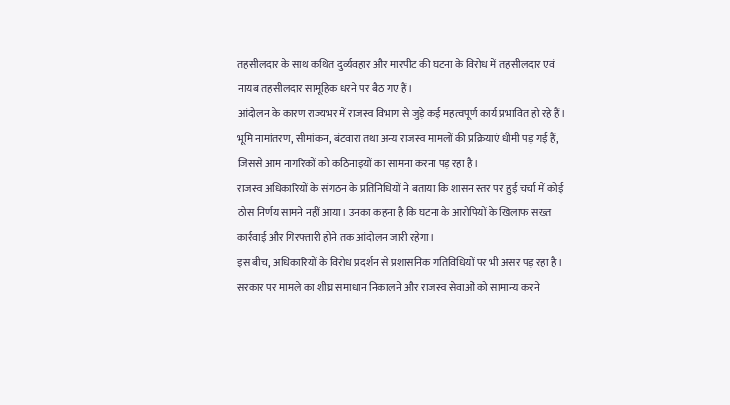तहसीलदार के साथ कथित दुर्व्यवहार और मारपीट की घटना के विरोध में तहसीलदार एवं नायब तहसीलदार सामूहिक धरने पर बैठ गए हैं।
आंदोलन के कारण राज्यभर में राजस्व विभाग से जुड़े कई महत्वपूर्ण कार्य प्रभावित हो रहे हैं। भूमि नामांतरण, सीमांकन, बंटवारा तथा अन्य राजस्व मामलों की प्रक्रियाएं धीमी पड़ गई हैं, जिससे आम नागरिकों को कठिनाइयों का सामना करना पड़ रहा है।
राजस्व अधिकारियों के संगठन के प्रतिनिधियों ने बताया कि शासन स्तर पर हुई चर्चा में कोई ठोस निर्णय सामने नहीं आया। उनका कहना है कि घटना के आरोपियों के खिलाफ सख्त कार्रवाई और गिरफ्तारी होने तक आंदोलन जारी रहेगा।
इस बीच, अधिकारियों के विरोध प्रदर्शन से प्रशासनिक गतिविधियों पर भी असर पड़ रहा है। सरकार पर मामले का शीघ्र समाधान निकालने और राजस्व सेवाओं को सामान्य करने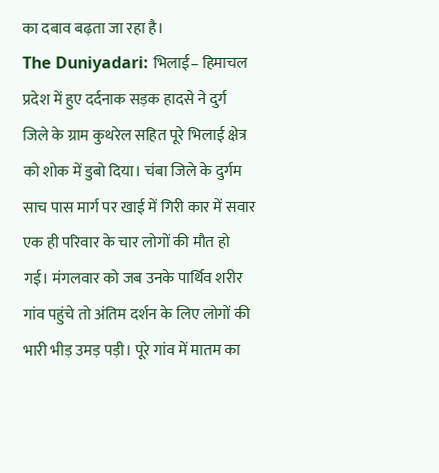का दबाव बढ़ता जा रहा है।
The Duniyadari: भिलाई– हिमाचल प्रदेश में हुए दर्दनाक सड़क हादसे ने दुर्ग जिले के ग्राम कुथरेल सहित पूरे भिलाई क्षेत्र को शोक में डुबो दिया। चंबा जिले के दुर्गम साच पास मार्ग पर खाई में गिरी कार में सवार एक ही परिवार के चार लोगों की मौत हो गई। मंगलवार को जब उनके पार्थिव शरीर गांव पहुंचे तो अंतिम दर्शन के लिए लोगों की भारी भीड़ उमड़ पड़ी। पूरे गांव में मातम का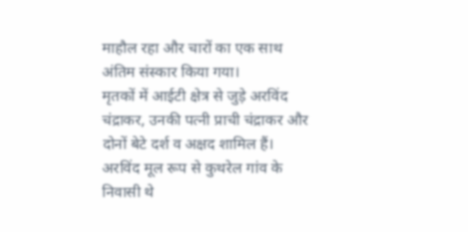माहौल रहा और चारों का एक साथ अंतिम संस्कार किया गया।
मृतकों में आईटी क्षेत्र से जुड़े अरविंद चंद्राकर, उनकी पत्नी प्राची चंद्राकर और दोनों बेटे दर्श व अक्षद शामिल हैं। अरविंद मूल रूप से कुथरेल गांव के निवासी थे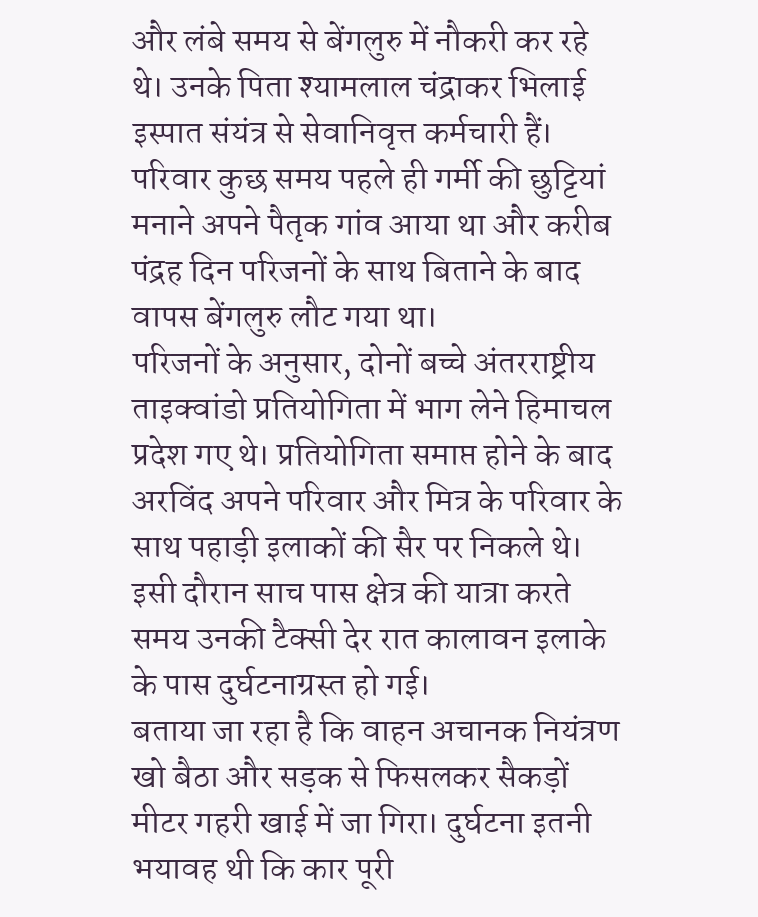और लंबे समय से बेंगलुरु में नौकरी कर रहे थे। उनके पिता श्यामलाल चंद्राकर भिलाई इस्पात संयंत्र से सेवानिवृत्त कर्मचारी हैं। परिवार कुछ समय पहले ही गर्मी की छुट्टियां मनाने अपने पैतृक गांव आया था और करीब पंद्रह दिन परिजनों के साथ बिताने के बाद वापस बेंगलुरु लौट गया था।
परिजनों के अनुसार, दोनों बच्चे अंतरराष्ट्रीय ताइक्वांडो प्रतियोगिता में भाग लेने हिमाचल प्रदेश गए थे। प्रतियोगिता समाप्त होने के बाद अरविंद अपने परिवार और मित्र के परिवार के साथ पहाड़ी इलाकों की सैर पर निकले थे। इसी दौरान साच पास क्षेत्र की यात्रा करते समय उनकी टैक्सी देर रात कालावन इलाके के पास दुर्घटनाग्रस्त हो गई।
बताया जा रहा है कि वाहन अचानक नियंत्रण खो बैठा और सड़क से फिसलकर सैकड़ों मीटर गहरी खाई में जा गिरा। दुर्घटना इतनी भयावह थी कि कार पूरी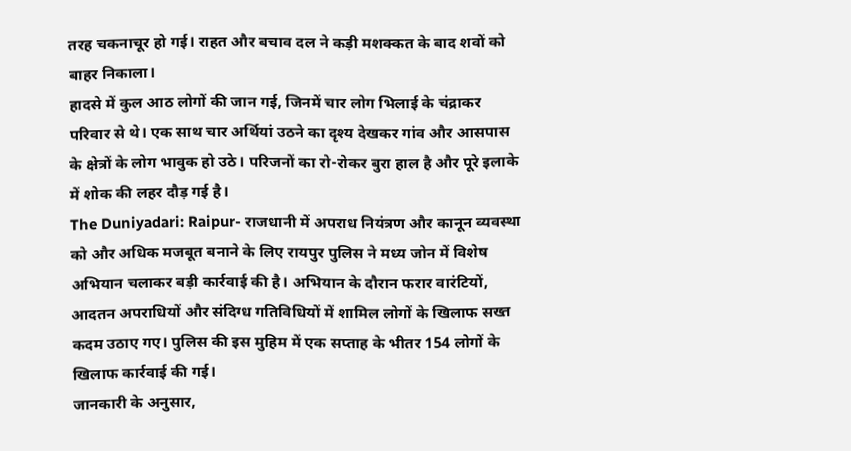तरह चकनाचूर हो गई। राहत और बचाव दल ने कड़ी मशक्कत के बाद शवों को बाहर निकाला।
हादसे में कुल आठ लोगों की जान गई, जिनमें चार लोग भिलाई के चंद्राकर परिवार से थे। एक साथ चार अर्थियां उठने का दृश्य देखकर गांव और आसपास के क्षेत्रों के लोग भावुक हो उठे। परिजनों का रो-रोकर बुरा हाल है और पूरे इलाके में शोक की लहर दौड़ गई है।
The Duniyadari: Raipur- राजधानी में अपराध नियंत्रण और कानून व्यवस्था को और अधिक मजबूत बनाने के लिए रायपुर पुलिस ने मध्य जोन में विशेष अभियान चलाकर बड़ी कार्रवाई की है। अभियान के दौरान फरार वारंटियों, आदतन अपराधियों और संदिग्ध गतिविधियों में शामिल लोगों के खिलाफ सख्त कदम उठाए गए। पुलिस की इस मुहिम में एक सप्ताह के भीतर 154 लोगों के खिलाफ कार्रवाई की गई।
जानकारी के अनुसार,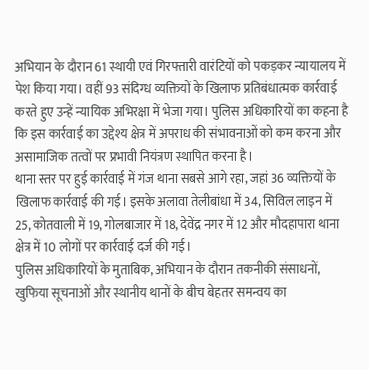अभियान के दौरान 61 स्थायी एवं गिरफ्तारी वारंटियों को पकड़कर न्यायालय में पेश किया गया। वहीं 93 संदिग्ध व्यक्तियों के खिलाफ प्रतिबंधात्मक कार्रवाई करते हुए उन्हें न्यायिक अभिरक्षा में भेजा गया। पुलिस अधिकारियों का कहना है कि इस कार्रवाई का उद्देश्य क्षेत्र में अपराध की संभावनाओं को कम करना और असामाजिक तत्वों पर प्रभावी नियंत्रण स्थापित करना है।
थाना स्तर पर हुई कार्रवाई में गंज थाना सबसे आगे रहा, जहां 36 व्यक्तियों के खिलाफ कार्रवाई की गई। इसके अलावा तेलीबांधा में 34, सिविल लाइन में 25, कोतवाली में 19, गोलबाजार में 18, देवेंद्र नगर में 12 और मौदहापारा थाना क्षेत्र में 10 लोगों पर कार्रवाई दर्ज की गई।
पुलिस अधिकारियों के मुताबिक, अभियान के दौरान तकनीकी संसाधनों, खुफिया सूचनाओं और स्थानीय थानों के बीच बेहतर समन्वय का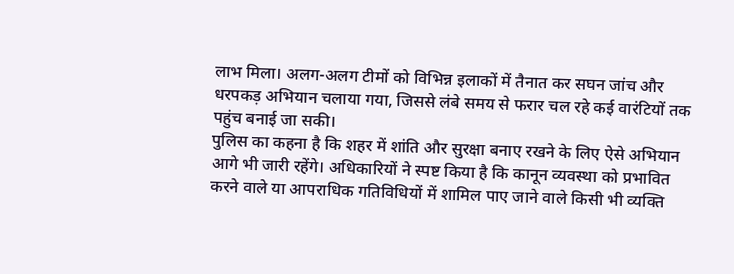लाभ मिला। अलग-अलग टीमों को विभिन्न इलाकों में तैनात कर सघन जांच और धरपकड़ अभियान चलाया गया, जिससे लंबे समय से फरार चल रहे कई वारंटियों तक पहुंच बनाई जा सकी।
पुलिस का कहना है कि शहर में शांति और सुरक्षा बनाए रखने के लिए ऐसे अभियान आगे भी जारी रहेंगे। अधिकारियों ने स्पष्ट किया है कि कानून व्यवस्था को प्रभावित करने वाले या आपराधिक गतिविधियों में शामिल पाए जाने वाले किसी भी व्यक्ति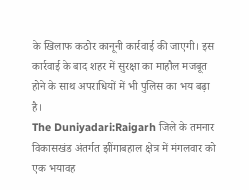के खिलाफ कठोर कानूनी कार्रवाई की जाएगी। इस कार्रवाई के बाद शहर में सुरक्षा का माहौल मजबूत होने के साथ अपराधियों में भी पुलिस का भय बढ़ा है।
The Duniyadari:Raigarh जिले के तमनार विकासखंड अंतर्गत झींगाबहाल क्षेत्र में मंगलवार को एक भयावह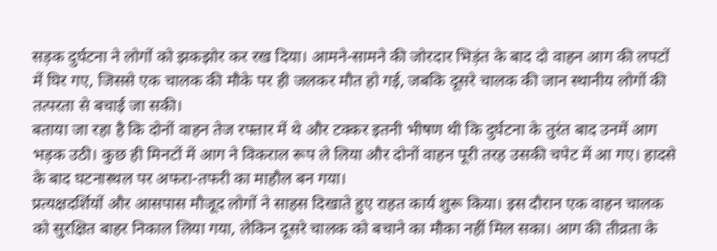सड़क दुर्घटना ने लोगों को झकझोर कर रख दिया। आमने-सामने की जोरदार भिड़ंत के बाद दो वाहन आग की लपटों में घिर गए, जिससे एक चालक की मौके पर ही जलकर मौत हो गई, जबकि दूसरे चालक की जान स्थानीय लोगों की तत्परता से बचाई जा सकी।
बताया जा रहा है कि दोनों वाहन तेज रफ्तार में थे और टक्कर इतनी भीषण थी कि दुर्घटना के तुरंत बाद उनमें आग भड़क उठी। कुछ ही मिनटों में आग ने विकराल रूप ले लिया और दोनों वाहन पूरी तरह उसकी चपेट में आ गए। हादसे के बाद घटनास्थल पर अफरा-तफरी का माहौल बन गया।
प्रत्यक्षदर्शियों और आसपास मौजूद लोगों ने साहस दिखाते हुए राहत कार्य शुरू किया। इस दौरान एक वाहन चालक को सुरक्षित बाहर निकाल लिया गया, लेकिन दूसरे चालक को बचाने का मौका नहीं मिल सका। आग की तीव्रता के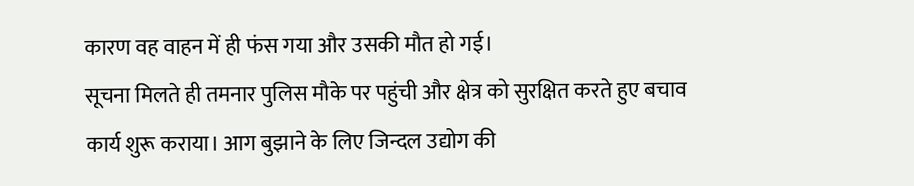कारण वह वाहन में ही फंस गया और उसकी मौत हो गई।
सूचना मिलते ही तमनार पुलिस मौके पर पहुंची और क्षेत्र को सुरक्षित करते हुए बचाव कार्य शुरू कराया। आग बुझाने के लिए जिन्दल उद्योग की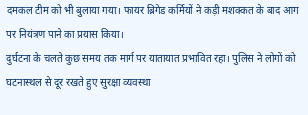दमकल टीम को भी बुलाया गया। फायर ब्रिगेड कर्मियों ने कड़ी मशक्कत के बाद आग पर नियंत्रण पाने का प्रयास किया।
दुर्घटना के चलते कुछ समय तक मार्ग पर यातायात प्रभावित रहा। पुलिस ने लोगों को घटनास्थल से दूर रखते हुए सुरक्षा व्यवस्था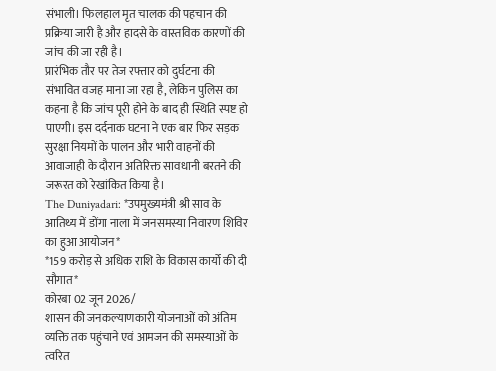संभाली। फिलहाल मृत चालक की पहचान की प्रक्रिया जारी है और हादसे के वास्तविक कारणों की जांच की जा रही है।
प्रारंभिक तौर पर तेज रफ्तार को दुर्घटना की संभावित वजह माना जा रहा है, लेकिन पुलिस का कहना है कि जांच पूरी होने के बाद ही स्थिति स्पष्ट हो पाएगी। इस दर्दनाक घटना ने एक बार फिर सड़क सुरक्षा नियमों के पालन और भारी वाहनों की आवाजाही के दौरान अतिरिक्त सावधानी बरतने की जरूरत को रेखांकित किया है।
The Duniyadari: *उपमुख्यमंत्री श्री साव के आतिथ्य में डोंगा नाला में जनसमस्या निवारण शिविर का हुआ आयोजन*
*159 करोड़ से अधिक राशि के विकास कार्यो की दी सौगात*
कोरबा 02 जून 2026/
शासन की जनकल्याणकारी योजनाओं को अंतिम व्यक्ति तक पहुंचाने एवं आमजन की समस्याओं के त्वरित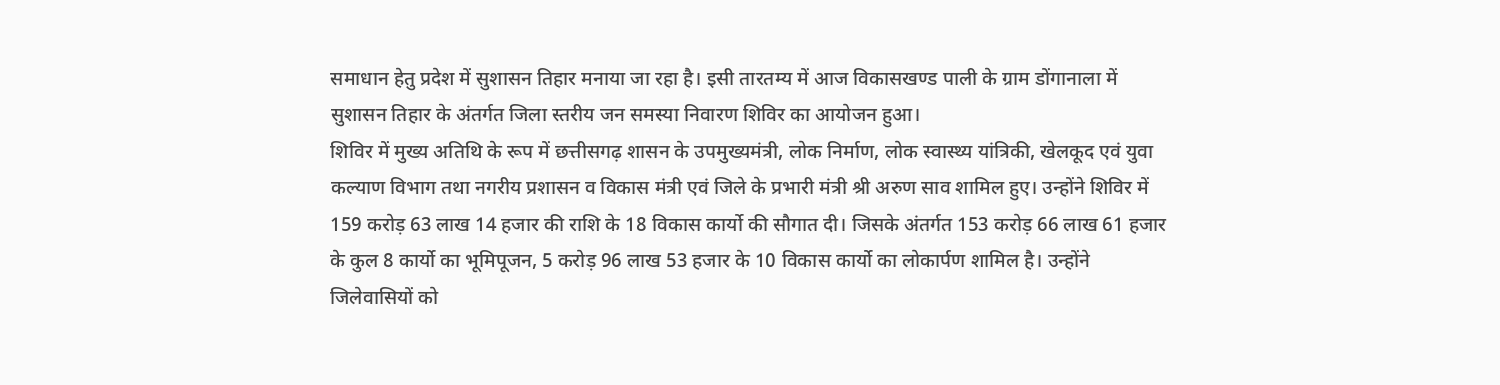समाधान हेतु प्रदेश में सुशासन तिहार मनाया जा रहा है। इसी तारतम्य में आज विकासखण्ड पाली के ग्राम डोंगानाला में सुशासन तिहार के अंतर्गत जिला स्तरीय जन समस्या निवारण शिविर का आयोजन हुआ।
शिविर में मुख्य अतिथि के रूप में छत्तीसगढ़ शासन के उपमुख्यमंत्री, लोक निर्माण, लोक स्वास्थ्य यांत्रिकी, खेलकूद एवं युवा कल्याण विभाग तथा नगरीय प्रशासन व विकास मंत्री एवं जिले के प्रभारी मंत्री श्री अरुण साव शामिल हुए। उन्होंने शिविर में 159 करोड़ 63 लाख 14 हजार की राशि के 18 विकास कार्यो की सौगात दी। जिसके अंतर्गत 153 करोड़ 66 लाख 61 हजार के कुल 8 कार्यो का भूमिपूजन, 5 करोड़ 96 लाख 53 हजार के 10 विकास कार्यो का लोकार्पण शामिल है। उन्होंने जिलेवासियों को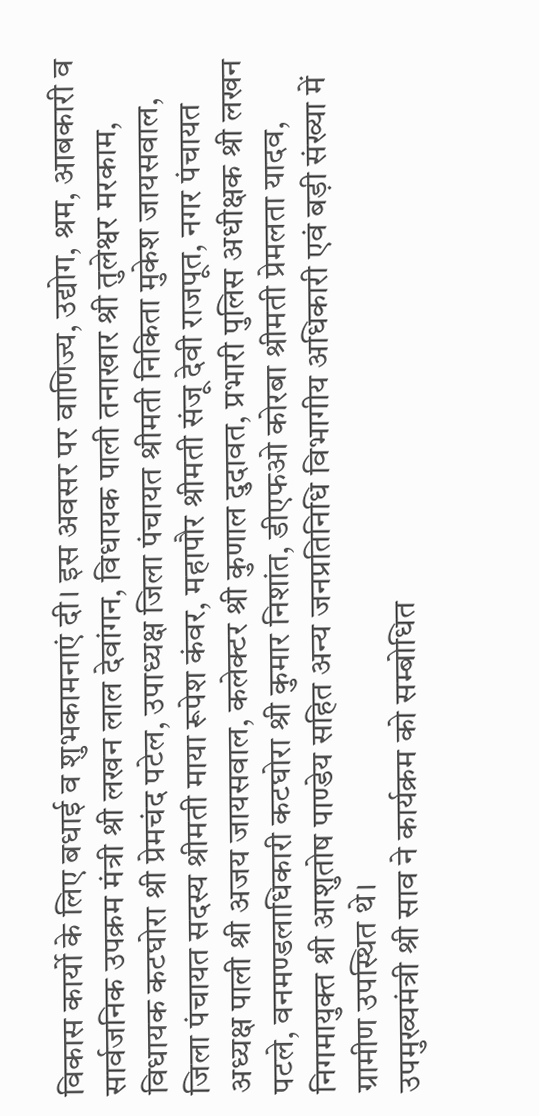विकास कार्यो के लिए बधाई व शुभकामनाएं दी। इस अवसर पर वाणिज्य, उद्योग, श्रम, आबकारी व सार्वजनिक उपक्रम मंत्री श्री लखन लाल देवांगन, विधायक पाली तनाखार श्री तुलेश्वर मरकाम, विधायक कटघोरा श्री प्रेमचंद पटेल, उपाध्यक्ष जिला पंचायत श्रीमती निकिता मुकेश जायसवाल, जिला पंचायत सदस्य श्रीमती माया रूपेश कंवर, महापौर श्रीमती संजू देवी राजपूत, नगर पंचायत अध्यक्ष पाली श्री अजय जायसवाल, कलेक्टर श्री कुणाल दुदावत, प्रभारी पुलिस अधीक्षक श्री लखन पटले, वनमण्डलाधिकारी कटघोरा श्री कुमार निशांत, डीएफओ कोरबा श्रीमती प्रेमलता यादव, निगमायुक्त श्री आशुतोष पाण्डेय सहित अन्य जनप्रतिनिधि विभागीय अधिकारी एवं बड़ी संख्या में ग्रामीण उपस्थित थे।
उपमुख्यमंत्री श्री साव ने कार्यक्रम को सम्बोधित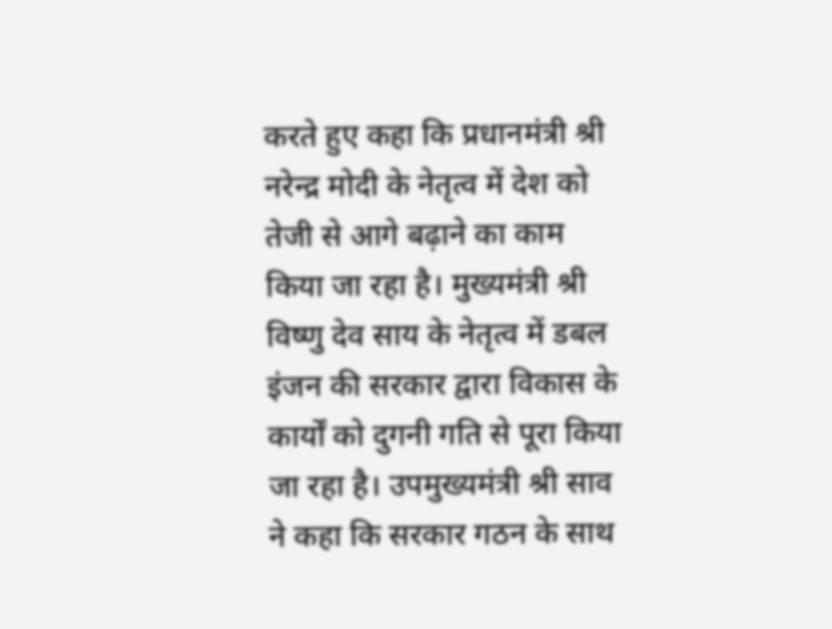करते हुए कहा कि प्रधानमंत्री श्री नरेन्द्र मोदी के नेतृत्व में देश को तेजी से आगे बढ़ाने का काम किया जा रहा है। मुख्यमंत्री श्री विष्णु देव साय के नेतृत्व में डबल इंजन की सरकार द्वारा विकास के कार्यों को दुगनी गति से पूरा किया जा रहा है। उपमुख्यमंत्री श्री साव ने कहा कि सरकार गठन के साथ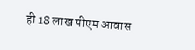ही 18 लाख पीएम आवास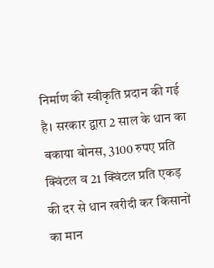निर्माण की स्वीकृति प्रदान की गई है। सरकार द्वारा 2 साल के धान का बकाया बोनस, 3100 रुपए प्रति क्विंटल व 21 क्विंटल प्रति एकड़ की दर से धान खरीदी कर किसानों का मान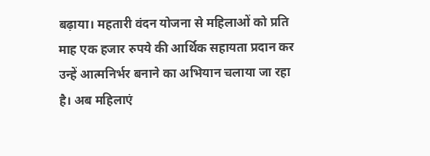बढ़ाया। महतारी वंदन योजना से महिलाओं को प्रति माह एक हजार रुपये की आर्थिक सहायता प्रदान कर उन्हें आत्मनिर्भर बनाने का अभियान चलाया जा रहा है। अब महिलाएं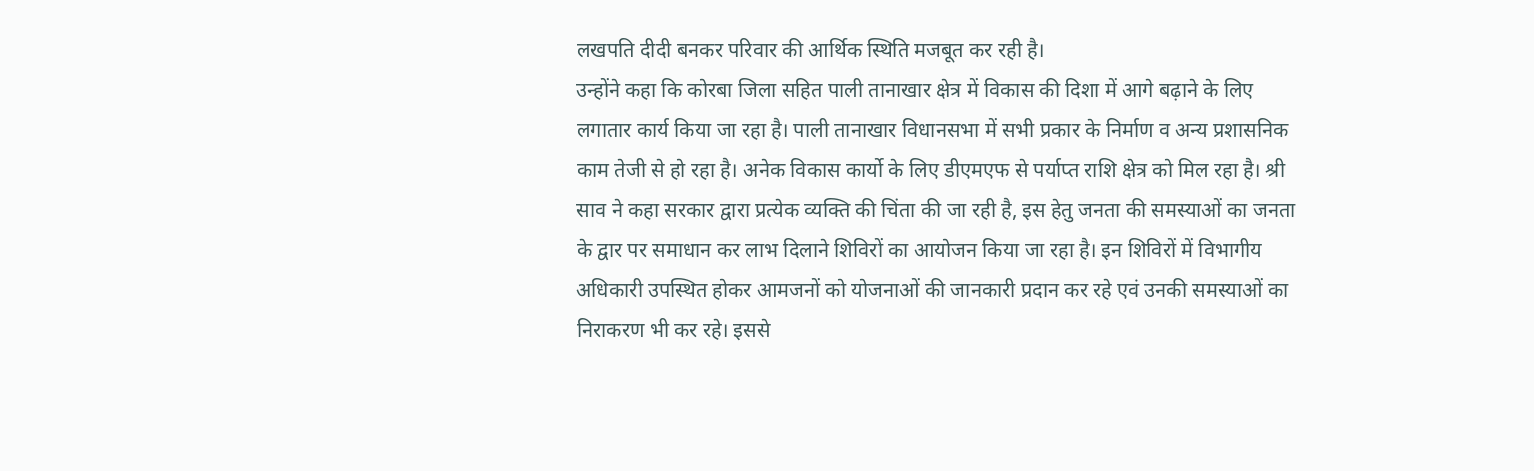लखपति दीदी बनकर परिवार की आर्थिक स्थिति मजबूत कर रही है।
उन्होंने कहा कि कोरबा जिला सहित पाली तानाखार क्षेत्र में विकास की दिशा में आगे बढ़ाने के लिए लगातार कार्य किया जा रहा है। पाली तानाखार विधानसभा में सभी प्रकार के निर्माण व अन्य प्रशासनिक काम तेजी से हो रहा है। अनेक विकास कार्यो के लिए डीएमएफ से पर्याप्त राशि क्षेत्र को मिल रहा है। श्री साव ने कहा सरकार द्वारा प्रत्येक व्यक्ति की चिंता की जा रही है, इस हेतु जनता की समस्याओं का जनता के द्वार पर समाधान कर लाभ दिलाने शिविरों का आयोजन किया जा रहा है। इन शिविरों में विभागीय अधिकारी उपस्थित होकर आमजनों को योजनाओं की जानकारी प्रदान कर रहे एवं उनकी समस्याओं का निराकरण भी कर रहे। इससे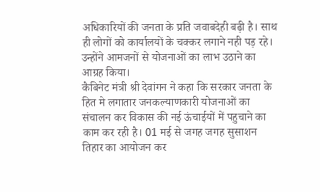अधिकारियों की जनता के प्रति जवाबदेही बढ़ी है। साथ ही लोगों को कार्यालयों के चक्कर लगाने नही पड़ रहे। उन्होंने आमजनों से योजनाओं का लाभ उठाने का आग्रह किया।
कैबिनेट मंत्री श्री देवांगन ने कहा कि सरकार जनता के हित मे लगातार जनकल्याणकारी योजनाओं का संचालन कर विकास की नई ऊंचाईयों में पहुचाने का काम कर रही है। 01 मई से जगह जगह सुसाशन तिहार का आयोजन कर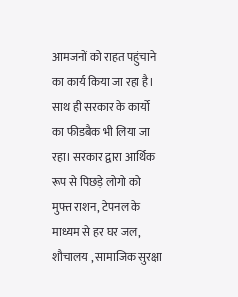आमजनों को राहत पहुंचाने का कार्य किया जा रहा है। साथ ही सरकार के कार्यो का फीडबैक भी लिया जा रहा। सरकार द्वारा आर्थिक रूप से पिछड़े लोगो को मुफ्त राशन, टेपनल के माध्यम से हर घर जल, शौचालय , सामाजिक सुरक्षा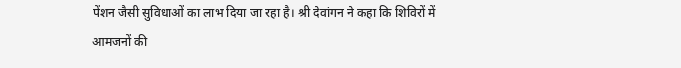पेंशन जैसी सुविधाओं का लाभ दिया जा रहा है। श्री देवांगन ने कहा कि शिविरों में आमजनों की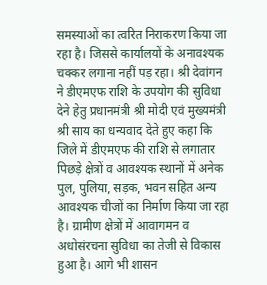समस्याओं का त्वरित निराकरण किया जा रहा है। जिससे कार्यालयों के अनावश्यक चक्कर लगाना नहीं पड़ रहा। श्री देवांगन ने डीएमएफ राशि के उपयोग की सुविधा देने हेतु प्रधानमंत्री श्री मोदी एवं मुख्यमंत्री श्री साय का धन्यवाद देते हुए कहा कि जिले में डीएमएफ की राशि से लगातार पिछड़े क्षेत्रों व आवश्यक स्थानों में अनेक पुल, पुलिया, सड़क, भवन सहित अन्य आवश्यक चीजों का निर्माण किया जा रहा है। ग्रामीण क्षेत्रों में आवागमन व अधोसंरचना सुविधा का तेजी से विकास हुआ है। आगे भी शासन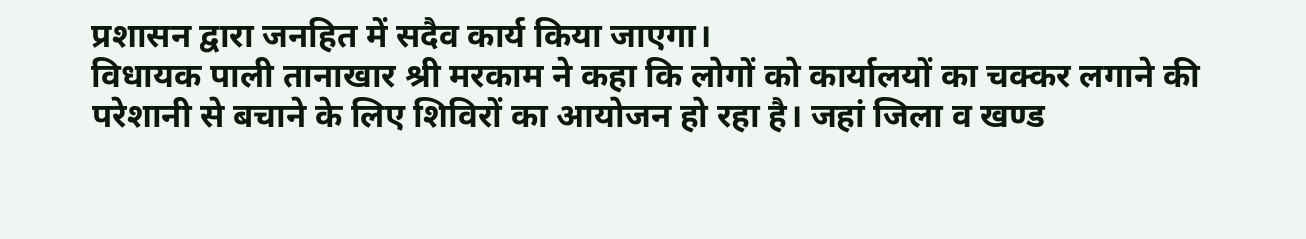प्रशासन द्वारा जनहित में सदैव कार्य किया जाएगा।
विधायक पाली तानाखार श्री मरकाम ने कहा कि लोगों को कार्यालयों का चक्कर लगाने की परेशानी से बचाने के लिए शिविरों का आयोजन हो रहा है। जहां जिला व खण्ड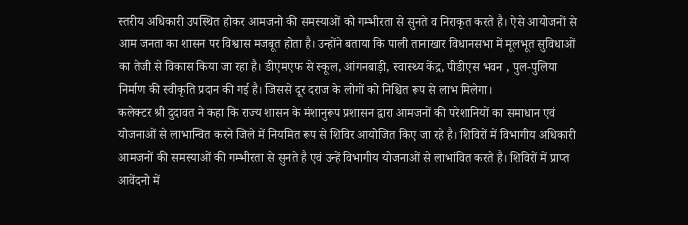स्तरीय अधिकारी उपस्थित होकर आमजनो की समस्याओं को गम्भीरता से सुनते व निराकृत करते है। ऐसे आयोजनों से आम जनता का शासन पर विश्वास मजबूत होता है। उन्होंने बताया कि पाली तानाखार विधानसभा में मूलभूत सुविधाओं का तेजी से विकास किया जा रहा है। डीएमएफ से स्कूल, आंगनबाड़ी, स्वास्थ्य केंद्र, पीडीएस भवन , पुल-पुलिया निर्माण की स्वीकृति प्रदान की गई है। जिससे दूर दराज के लोगों को निश्चित रूप से लाभ मिलेगा।
कलेक्टर श्री दुदावत ने कहा कि राज्य शासन के मंशानुरूप प्रशासन द्वारा आमजनों की परेशानियों का समाधान एवं योजनाओं से लाभान्वित करने जिले में नियमित रूप से शिविर आयोजित किए जा रहे है। शिविरों में विभागीय अधिकारी आमजनों की समस्याओं की गम्भीरता से सुनते है एवं उन्हें विभागीय योजनाओं से लाभांवित करते है। शिविरों में प्राप्त आवेंदनो में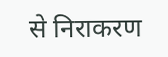से निराकरण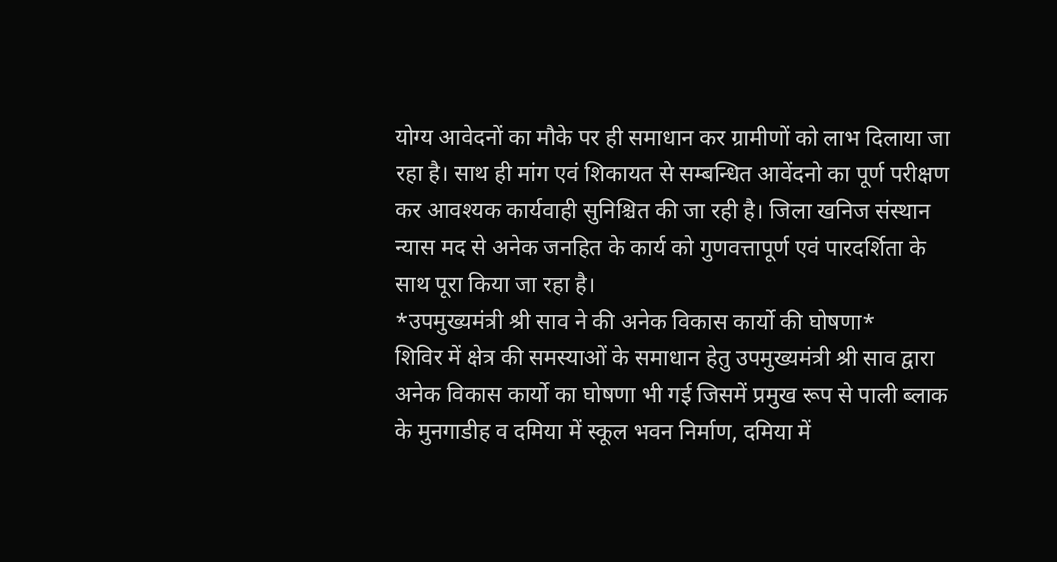योग्य आवेदनों का मौके पर ही समाधान कर ग्रामीणों को लाभ दिलाया जा रहा है। साथ ही मांग एवं शिकायत से सम्बन्धित आवेंदनो का पूर्ण परीक्षण कर आवश्यक कार्यवाही सुनिश्चित की जा रही है। जिला खनिज संस्थान न्यास मद से अनेक जनहित के कार्य को गुणवत्तापूर्ण एवं पारदर्शिता के साथ पूरा किया जा रहा है।
*उपमुख्यमंत्री श्री साव ने की अनेक विकास कार्यो की घोषणा*
शिविर में क्षेत्र की समस्याओं के समाधान हेतु उपमुख्यमंत्री श्री साव द्वारा अनेक विकास कार्यो का घोषणा भी गई जिसमें प्रमुख रूप से पाली ब्लाक के मुनगाडीह व दमिया में स्कूल भवन निर्माण, दमिया में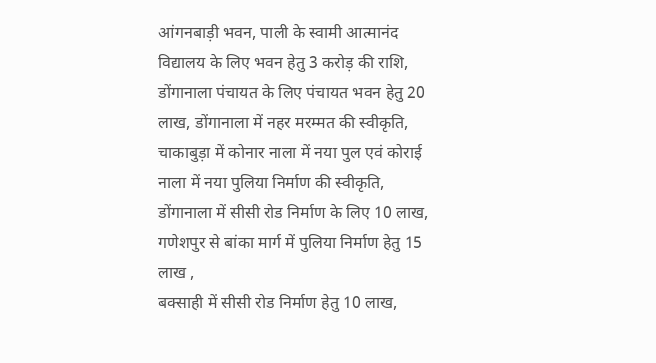आंगनबाड़ी भवन, पाली के स्वामी आत्मानंद विद्यालय के लिए भवन हेतु 3 करोड़ की राशि,
डोंगानाला पंचायत के लिए पंचायत भवन हेतु 20 लाख, डोंगानाला में नहर मरम्मत की स्वीकृति, चाकाबुड़ा में कोनार नाला में नया पुल एवं कोराई नाला में नया पुलिया निर्माण की स्वीकृति, डोंगानाला में सीसी रोड निर्माण के लिए 10 लाख, गणेशपुर से बांका मार्ग में पुलिया निर्माण हेतु 15 लाख ,
बक्साही में सीसी रोड निर्माण हेतु 10 लाख,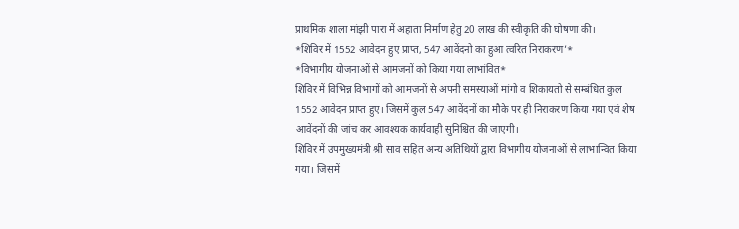प्राथमिक शाला मांझी पारा में अहाता निर्माण हेतु 20 लाख की स्वीकृति की घोषणा की।
*शिविर में 1552 आवेदन हुए प्राप्त, 547 आवेंदनो का हुआ त्वरित निराकरण’*
*विभागीय योजनाओं से आमजनों को किया गया लाभांवित*
शिविर में विभिन्न विभागों को आमजनों से अपनी समस्याओं मांगो व शिकायतो से सम्बंधित कुल 1552 आवेदन प्राप्त हुए। जिसमें कुल 547 आवेंदनों का मौके पर ही निराकरण किया गया एवं शेष आवेंदनों की जांच कर आवश्यक कार्यवाही सुनिश्चित की जाएगी।
शिविर में उपमुख्यमंत्री श्री साव सहित अन्य अतिथियों द्वारा विभागीय योजनाओं से लाभान्वित किया गया। जिसमें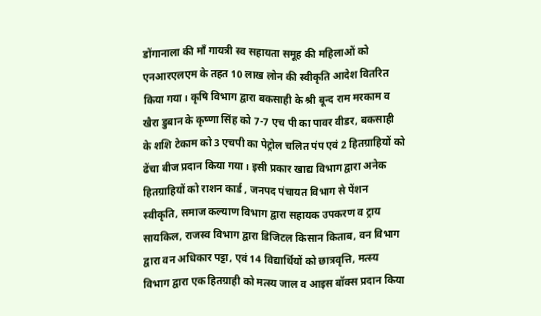डोंगानाला की माँ गायत्री स्व सहायता समूह की महिलाओं को एनआरएलएम के तहत 10 लाख लोन की स्वीकृति आदेश वितरित किया गया। कृषि विभाग द्वारा बकसाही के श्री बून्द राम मरकाम व खैरा डुबान के कृष्णा सिंह को 7-7 एच पी का पावर वीडर, बकसाही के शशि टेकाम को 3 एचपी का पेट्रोल चलित पंप एवं 2 हितग्राहियों को ढेंचा बीज प्रदान किया गया। इसी प्रकार खाद्य विभाग द्वारा अनेक हितग्राहियों को राशन कार्ड , जनपद पंचायत विभाग से पेंशन स्वीकृति, समाज कल्याण विभाग द्वारा सहायक उपकरण व ट्राय सायकिल, राजस्व विभाग द्वारा डिजिटल किसान किताब, वन विभाग द्वारा वन अधिकार पट्टा, एवं 14 विद्यार्थियों को छात्रवृत्ति, मत्स्य विभाग द्वारा एक हितग्राही को मत्स्य जाल व आइस बॉक्स प्रदान किया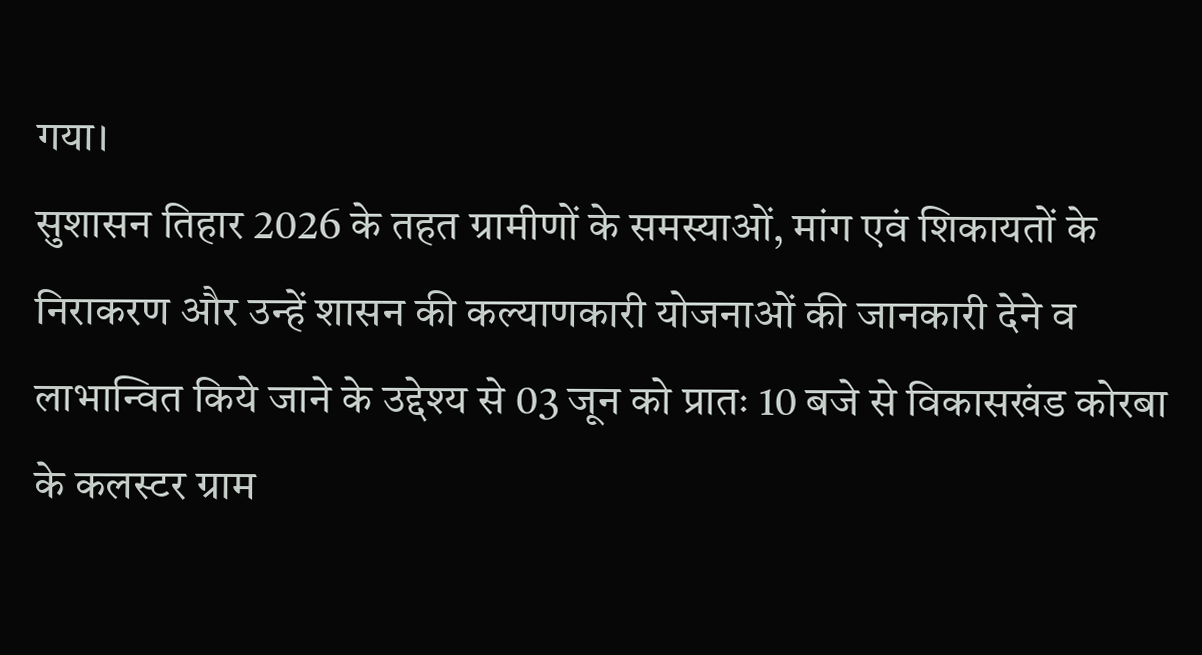गया।
सुशासन तिहार 2026 के तहत ग्रामीणों के समस्याओं, मांग एवं शिकायतों के निराकरण और उन्हें शासन की कल्याणकारी योजनाओं की जानकारी देने व लाभान्वित किये जाने के उद्देश्य से 03 जून को प्रातः 10 बजे से विकासखंड कोरबा के कलस्टर ग्राम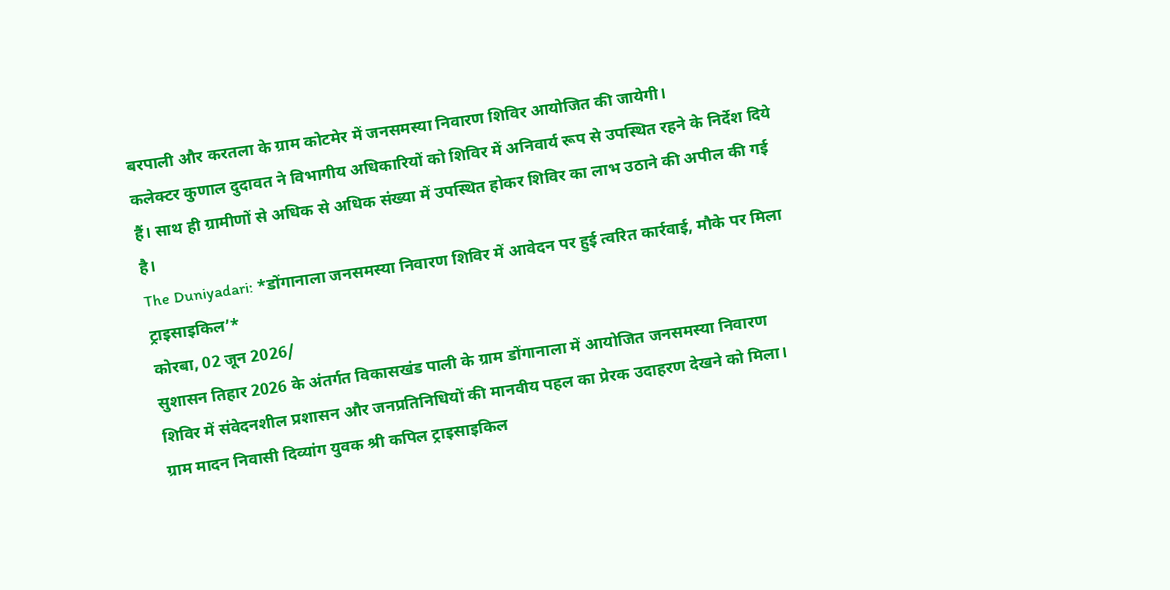बरपाली और करतला के ग्राम कोटमेर में जनसमस्या निवारण शिविर आयोजित की जायेगी।
कलेक्टर कुणाल दुदावत ने विभागीय अधिकारियों को शिविर में अनिवार्य रूप से उपस्थित रहने के निर्देश दिये हैं। साथ ही ग्रामीणों से अधिक से अधिक संख्या में उपस्थित होकर शिविर का लाभ उठाने की अपील की गई है।
The Duniyadari: *डोंगानाला जनसमस्या निवारण शिविर में आवेदन पर हुई त्वरित कार्रवाई, मौके पर मिला ट्राइसाइकिल’*
कोरबा, 02 जून 2026/
सुशासन तिहार 2026 के अंतर्गत विकासखंड पाली के ग्राम डोंगानाला में आयोजित जनसमस्या निवारण शिविर में संवेदनशील प्रशासन और जनप्रतिनिधियों की मानवीय पहल का प्रेरक उदाहरण देखने को मिला। ग्राम मादन निवासी दिव्यांग युवक श्री कपिल ट्राइसाइकिल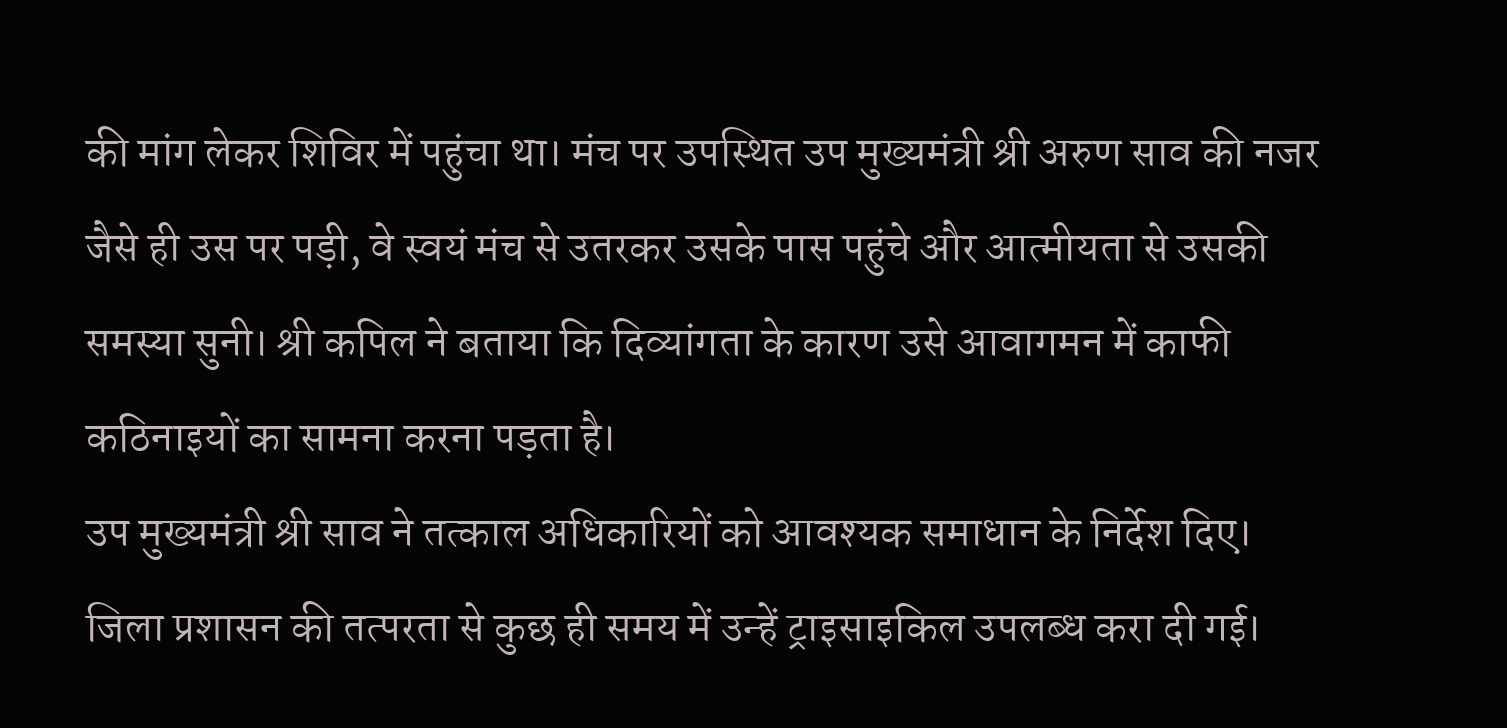की मांग लेकर शिविर में पहुंचा था। मंच पर उपस्थित उप मुख्यमंत्री श्री अरुण साव की नजर जैसे ही उस पर पड़ी, वे स्वयं मंच से उतरकर उसके पास पहुंचे और आत्मीयता से उसकी समस्या सुनी। श्री कपिल ने बताया कि दिव्यांगता के कारण उसे आवागमन में काफी कठिनाइयों का सामना करना पड़ता है।
उप मुख्यमंत्री श्री साव ने तत्काल अधिकारियों को आवश्यक समाधान के निर्देश दिए। जिला प्रशासन की तत्परता से कुछ ही समय में उन्हें ट्राइसाइकिल उपलब्ध करा दी गई।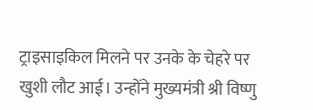ट्राइसाइकिल मिलने पर उनके के चेहरे पर खुशी लौट आई। उन्होंने मुख्यमंत्री श्री विष्णु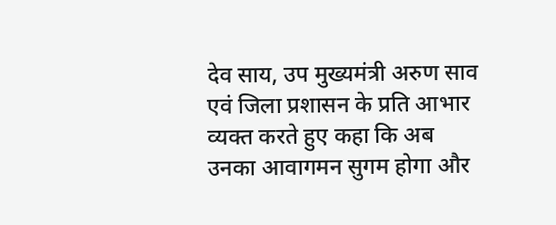देव साय, उप मुख्यमंत्री अरुण साव एवं जिला प्रशासन के प्रति आभार व्यक्त करते हुए कहा कि अब उनका आवागमन सुगम होगा और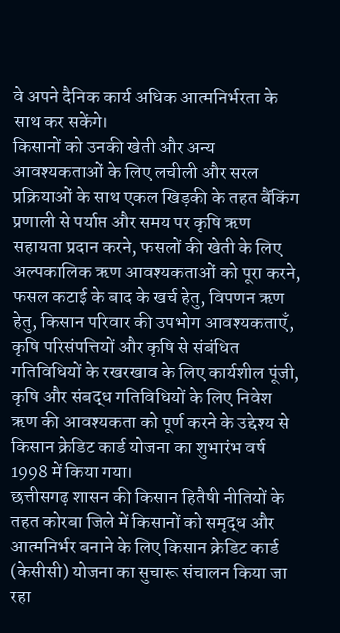वे अपने दैनिक कार्य अधिक आत्मनिर्भरता के साथ कर सकेंगे।
किसानों को उनकी खेती और अन्य आवश्यकताओं के लिए लचीली और सरल प्रक्रियाओं के साथ एकल खिड़की के तहत बैंकिंग प्रणाली से पर्याप्त और समय पर कृषि ऋण सहायता प्रदान करने, फसलों की खेती के लिए अल्पकालिक ऋण आवश्यकताओं को पूरा करने, फसल कटाई के बाद के खर्च हेतु, विपणन ऋण हेतु, किसान परिवार की उपभोग आवश्यकताएँ, कृषि परिसंपत्तियों और कृषि से संबंधित गतिविधियों के रखरखाव के लिए कार्यशील पूंजी, कृषि और संबद्ध गतिविधियों के लिए निवेश ऋण की आवश्यकता को पूर्ण करने के उद्देश्य से किसान क्रेडिट कार्ड योजना का शुभारंभ वर्ष 1998 में किया गया।
छत्तीसगढ़ शासन की किसान हितैषी नीतियों के तहत कोरबा जिले में किसानों को समृद्ध और आत्मनिर्भर बनाने के लिए किसान क्रेडिट कार्ड (केसीसी) योजना का सुचारू संचालन किया जा रहा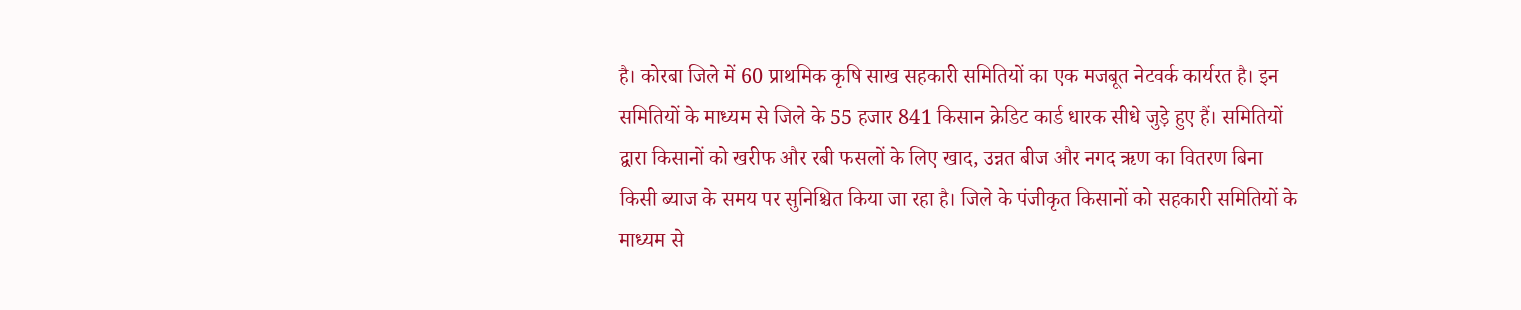है। कोरबा जिले में 60 प्राथमिक कृषि साख सहकारी समितियों का एक मजबूत नेटवर्क कार्यरत है। इन समितियों के माध्यम से जिले के 55 हजार 841 किसान क्रेडिट कार्ड धारक सीधे जुड़े हुए हैं। समितियों द्वारा किसानों को खरीफ और रबी फसलों के लिए खाद, उन्नत बीज और नगद ऋण का वितरण बिना किसी ब्याज के समय पर सुनिश्चित किया जा रहा है। जिले के पंजीकृत किसानों को सहकारी समितियों के माध्यम से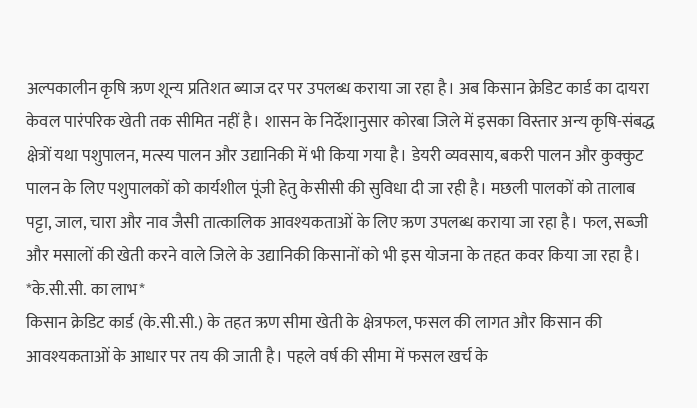अल्पकालीन कृषि ऋण शून्य प्रतिशत ब्याज दर पर उपलब्ध कराया जा रहा है। अब किसान क्रेडिट कार्ड का दायरा केवल पारंपरिक खेती तक सीमित नहीं है। शासन के निर्देशानुसार कोरबा जिले में इसका विस्तार अन्य कृषि-संबद्ध क्षेत्रों यथा पशुपालन, मत्स्य पालन और उद्यानिकी में भी किया गया है। डेयरी व्यवसाय, बकरी पालन और कुक्कुट पालन के लिए पशुपालकों को कार्यशील पूंजी हेतु केसीसी की सुविधा दी जा रही है। मछली पालकों को तालाब पट्टा, जाल, चारा और नाव जैसी तात्कालिक आवश्यकताओं के लिए ऋण उपलब्ध कराया जा रहा है। फल, सब्जी और मसालों की खेती करने वाले जिले के उद्यानिकी किसानों को भी इस योजना के तहत कवर किया जा रहा है।
*के.सी.सी. का लाभ*
किसान क्रेडिट कार्ड (के.सी.सी.) के तहत ऋण सीमा खेती के क्षेत्रफल, फसल की लागत और किसान की आवश्यकताओं के आधार पर तय की जाती है। पहले वर्ष की सीमा में फसल खर्च के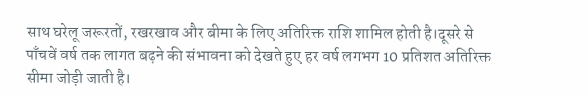साथ घरेलू जरूरतों, रखरखाव और बीमा के लिए अतिरिक्त राशि शामिल होती है।दूसरे से पाँचवें वर्ष तक लागत बढ़ने की संभावना को देखते हुए हर वर्ष लगभग 10 प्रतिशत अतिरिक्त सीमा जोड़ी जाती है।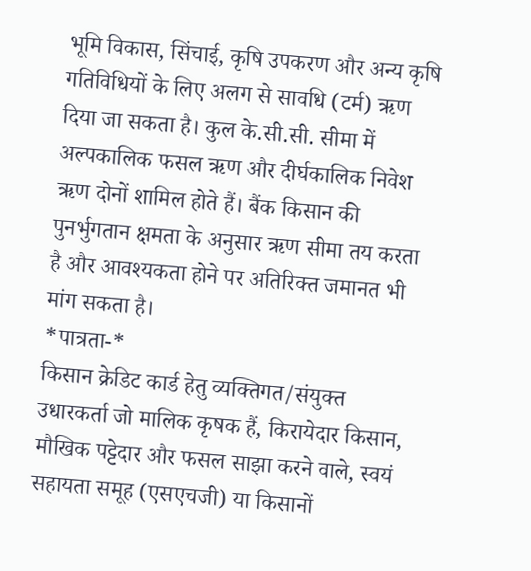भूमि विकास, सिंचाई, कृषि उपकरण और अन्य कृषि गतिविधियों के लिए अलग से सावधि (टर्म) ऋण दिया जा सकता है। कुल के.सी.सी. सीमा में अल्पकालिक फसल ऋण और दीर्घकालिक निवेश ऋण दोनों शामिल होते हैं। बैंक किसान की पुनर्भुगतान क्षमता के अनुसार ऋण सीमा तय करता है और आवश्यकता होने पर अतिरिक्त जमानत भी मांग सकता है।
*पात्रता-*
किसान क्रेडिट कार्ड हेतु व्यक्तिगत/संयुक्त उधारकर्ता जो मालिक कृषक हैं, किरायेदार किसान, मौखिक पट्टेदार और फसल साझा करने वाले, स्वयं सहायता समूह (एसएचजी) या किसानों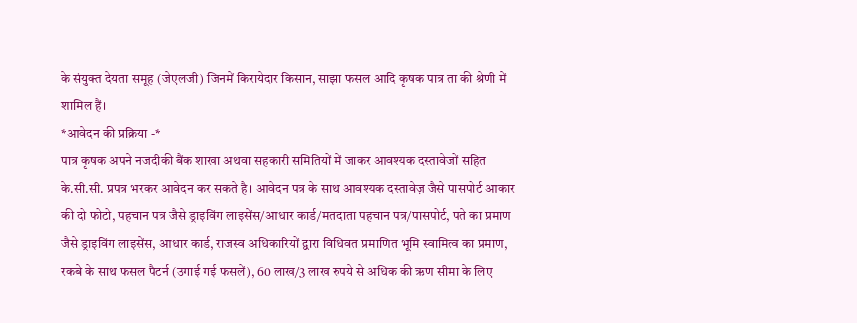के संयुक्त देयता समूह (जेएलजी) जिनमें किरायेदार किसान, साझा फसल आदि कृषक पात्र ता की श्रेणी में शामिल हैं।
*आवेदन की प्रक्रिया -*
पात्र कृषक अपने नजदीकी बैंक शाखा अथवा सहकारी समितियों में जाकर आवश्यक दस्तावेजों सहित के.सी.सी. प्रपत्र भरकर आवेदन कर सकते है। आवेदन पत्र के साथ आवश्यक दस्तावेज़ जैसे पासपोर्ट आकार की दो फोटो, पहचान पत्र जैसे ड्राइविंग लाइसेंस/आधार कार्ड/मतदाता पहचान पत्र/पासपोर्ट, पते का प्रमाण जैसे ड्राइविंग लाइसेंस, आधार कार्ड, राजस्व अधिकारियों द्वारा विधिवत प्रमाणित भूमि स्वामित्व का प्रमाण, रकबे के साथ फसल पैटर्न (उगाई गई फसलें), 60 लाख/3 लाख रुपये से अधिक की ऋण सीमा के लिए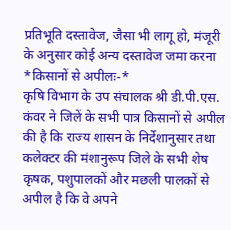प्रतिभूति दस्तावेज, जैसा भी लागू हो, मंजूरी के अनुसार कोई अन्य दस्तावेज जमा करना
*किसानों से अपीलः-*
कृषि विभाग के उप संचालक श्री डी.पी.एस. कंवर ने जिलें के सभी पात्र किसानों से अपील की है कि राज्य शासन के निर्देशानुसार तथा कलेक्टर की मंशानुरूप जिले के सभी शेष कृषक, पशुपालकों और मछली पालकों से अपील है कि वे अपने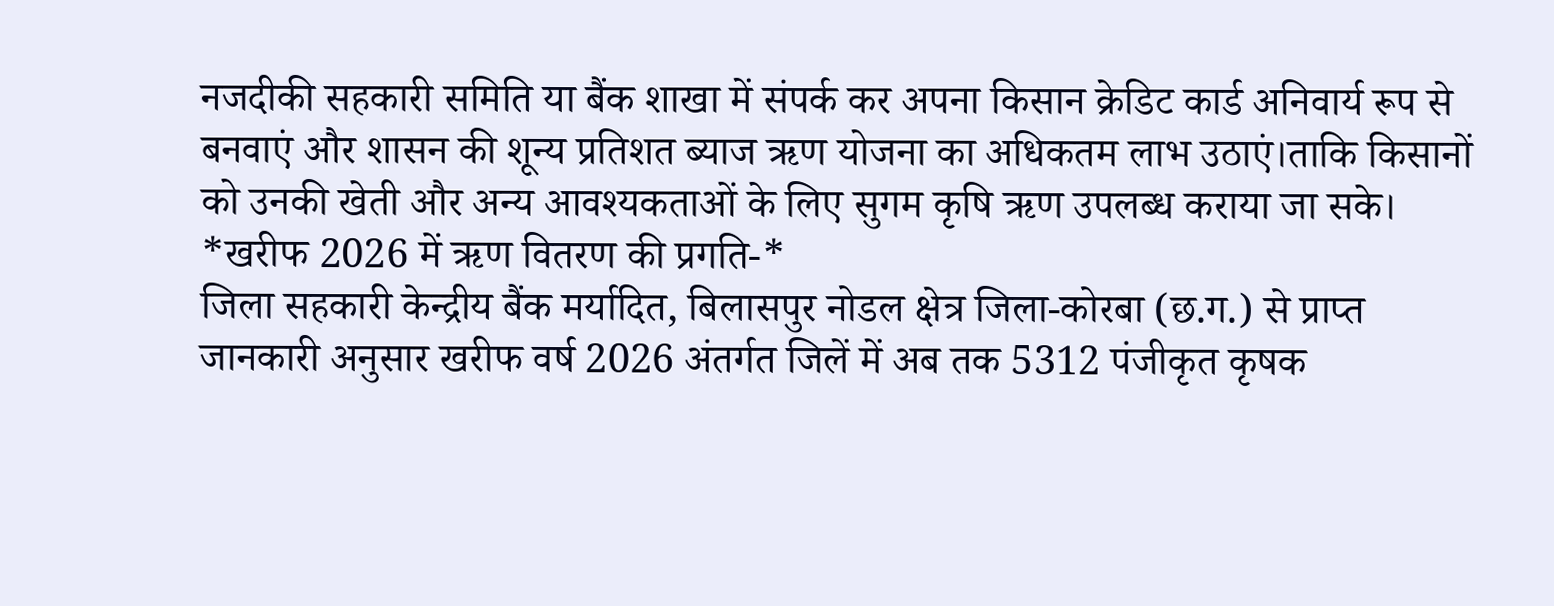नजदीकी सहकारी समिति या बैंक शाखा में संपर्क कर अपना किसान क्रेडिट कार्ड अनिवार्य रूप से बनवाएं और शासन की शून्य प्रतिशत ब्याज ऋण योजना का अधिकतम लाभ उठाएं।ताकि किसानों को उनकी खेती और अन्य आवश्यकताओं के लिए सुगम कृषि ऋण उपलब्ध कराया जा सके।
*खरीफ 2026 में ऋण वितरण की प्रगति-*
जिला सहकारी केन्द्रीय बैंक मर्यादित, बिलासपुर नोडल क्षेत्र जिला-कोरबा (छ.ग.) से प्राप्त जानकारी अनुसार खरीफ वर्ष 2026 अंतर्गत जिलें में अब तक 5312 पंजीकृत कृषक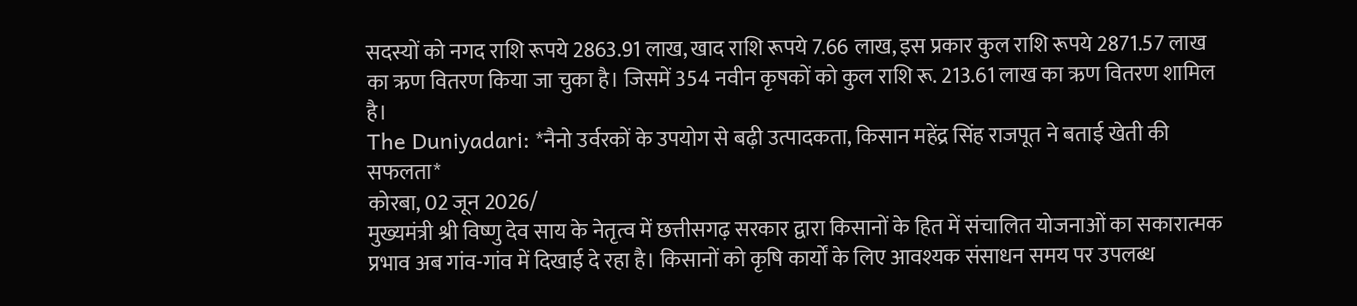सदस्यों को नगद राशि रूपये 2863.91 लाख, खाद राशि रूपये 7.66 लाख, इस प्रकार कुल राशि रूपये 2871.57 लाख का ऋण वितरण किया जा चुका है। जिसमें 354 नवीन कृषकों को कुल राशि रू. 213.61 लाख का ऋण वितरण शामिल है।
The Duniyadari: *नैनो उर्वरकों के उपयोग से बढ़ी उत्पादकता, किसान महेंद्र सिंह राजपूत ने बताई खेती की सफलता*
कोरबा, 02 जून 2026/
मुख्यमंत्री श्री विष्णु देव साय के नेतृत्व में छत्तीसगढ़ सरकार द्वारा किसानों के हित में संचालित योजनाओं का सकारात्मक प्रभाव अब गांव-गांव में दिखाई दे रहा है। किसानों को कृषि कार्यों के लिए आवश्यक संसाधन समय पर उपलब्ध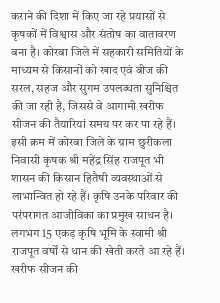कराने की दिशा में किए जा रहे प्रयासों से कृषकों में विश्वास और संतोष का वातावरण बना है। कोरबा जिले में सहकारी समितियों के माध्यम से किसानों को खाद एवं बीज की सरल, सहज और सुगम उपलब्धता सुनिश्चित की जा रही है, जिससे वे आगामी खरीफ सीजन की तैयारियां समय पर कर पा रहे हैं।
इसी क्रम में कोरबा जिले के ग्राम छुरीकला निवासी कृषक श्री महेंद्र सिंह राजपूत भी शासन की किसान हितैषी व्यवस्थाओं से लाभान्वित हो रहे हैं। कृषि उनके परिवार की परंपरागत आजीविका का प्रमुख साधन है। लगभग 15 एकड़ कृषि भूमि के स्वामी श्री राजपूत वर्षों से धान की खेती करते आ रहे हैं। खरीफ सीजन की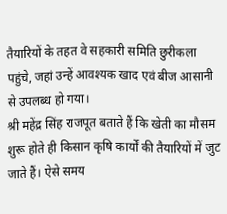तैयारियों के तहत वे सहकारी समिति छुरीकला पहुंचे, जहां उन्हें आवश्यक खाद एवं बीज आसानी से उपलब्ध हो गया।
श्री महेंद्र सिंह राजपूत बताते हैं कि खेती का मौसम शुरू होते ही किसान कृषि कार्यों की तैयारियों में जुट जाते हैं। ऐसे समय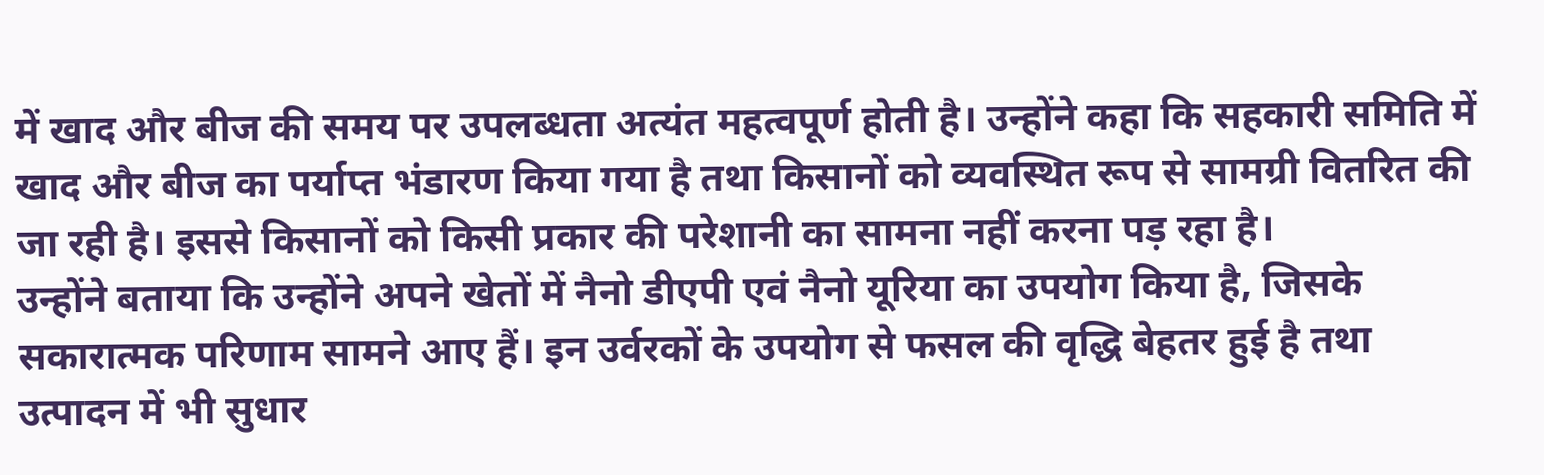में खाद और बीज की समय पर उपलब्धता अत्यंत महत्वपूर्ण होती है। उन्होंने कहा कि सहकारी समिति में खाद और बीज का पर्याप्त भंडारण किया गया है तथा किसानों को व्यवस्थित रूप से सामग्री वितरित की जा रही है। इससे किसानों को किसी प्रकार की परेशानी का सामना नहीं करना पड़ रहा है।
उन्होंने बताया कि उन्होंने अपने खेतों में नैनो डीएपी एवं नैनो यूरिया का उपयोग किया है, जिसके सकारात्मक परिणाम सामने आए हैं। इन उर्वरकों के उपयोग से फसल की वृद्धि बेहतर हुई है तथा उत्पादन में भी सुधार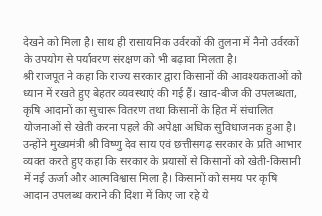देखने को मिला है। साथ ही रासायनिक उर्वरकों की तुलना में नैनो उर्वरकों के उपयोग से पर्यावरण संरक्षण को भी बढ़ावा मिलता है।
श्री राजपूत ने कहा कि राज्य सरकार द्वारा किसानों की आवश्यकताओं को ध्यान में रखते हुए बेहतर व्यवस्थाएं की गई हैं। खाद-बीज की उपलब्धता, कृषि आदानों का सुचारू वितरण तथा किसानों के हित में संचालित योजनाओं से खेती करना पहले की अपेक्षा अधिक सुविधाजनक हुआ है। उन्होंने मुख्यमंत्री श्री विष्णु देव साय एवं छत्तीसगढ़ सरकार के प्रति आभार व्यक्त करते हुए कहा कि सरकार के प्रयासों से किसानों को खेती-किसानी में नई ऊर्जा और आत्मविश्वास मिला है। किसानों को समय पर कृषि आदान उपलब्ध कराने की दिशा में किए जा रहे ये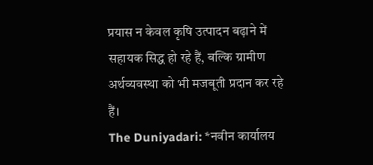प्रयास न केवल कृषि उत्पादन बढ़ाने में सहायक सिद्ध हो रहे हैं, बल्कि ग्रामीण अर्थव्यवस्था को भी मजबूती प्रदान कर रहे हैं।
The Duniyadari: *नवीन कार्यालय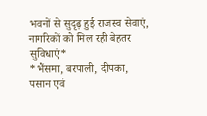भवनों से सुदृढ़ हुई राजस्व सेवाएं, नागरिकों को मिल रही बेहतर सुविधाएं*
*भैंसमा, बरपाली, दीपका, पसान एवं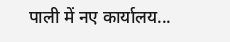पाली में नए कार्यालय...